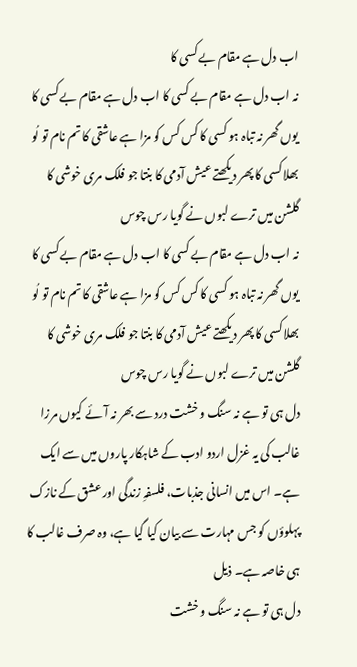اب دل ہے مقام بے کسی کا
نہ اب دل ہے مقام بے کسی کا اب دل ہے مقام بے کسی کا یوں گھر نہ تباہ ہو کسی کا کس کس کو مزا ہے عاشقی کا تم نام تو لُو بھلا کسی کا پھر دیکھتے عیش آدمی کا بنتا جو فلک مری خوشی کا گلشن میں ترے لبوں نے گویا رس چوس
نہ اب دل ہے مقام بے کسی کا اب دل ہے مقام بے کسی کا یوں گھر نہ تباہ ہو کسی کا کس کس کو مزا ہے عاشقی کا تم نام تو لُو بھلا کسی کا پھر دیکھتے عیش آدمی کا بنتا جو فلک مری خوشی کا گلشن میں ترے لبوں نے گویا رس چوس
دل ہی تو ہے نہ سنگ و خشت درد سے بھر نہ آئے کیوں مرزا غالب کی یہ غزل اردو ادب کے شاہکار پاروں میں سے ایک ہے۔ اس میں انسانی جذبات، فلسفہِ زندگی اور عشق کے نازک پہلوؤں کو جس مہارت سے بیان کیا گیا ہے، وہ صرف غالب کا ہی خاصہ ہے۔ ذیل
دل ہی تو ہے نہ سنگ و خشت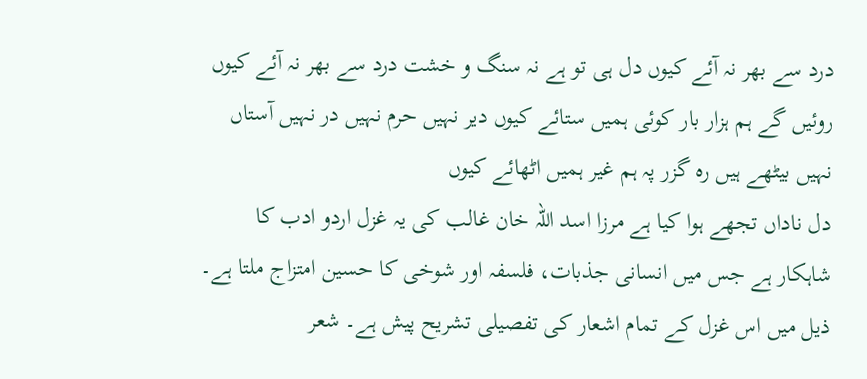درد سے بھر نہ آئے کیوں دل ہی تو ہے نہ سنگ و خشت درد سے بھر نہ آئے کیوں روئیں گے ہم ہزار بار کوئی ہمیں ستائے کیوں دیر نہیں حرم نہیں در نہیں آستاں نہیں بیٹھے ہیں رہ گزر پہ ہم غیر ہمیں اٹھائے کیوں
دل ناداں تجھے ہوا کیا ہے مرزا اسد اللہ خان غالب کی یہ غزل اردو ادب کا شاہکار ہے جس میں انسانی جذبات، فلسفہ اور شوخی کا حسین امتزاج ملتا ہے۔ ذیل میں اس غزل کے تمام اشعار کی تفصیلی تشریح پیش ہے۔ شعر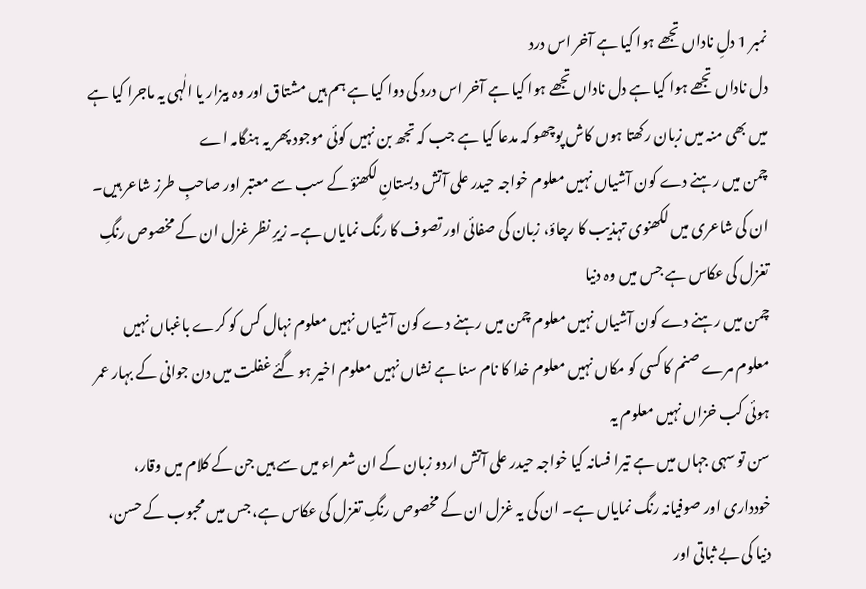نمبر 1 دلِ ناداں تجھے ہوا کیا ہے آخر اس درد
دل ناداں تجھے ہوا کیا ہے دل ناداں تجھے ہوا کیا ہے آخر اس درد کی دوا کیا ہے ہم ہیں مشتاق اور وہ بیزار یا الٰہی یہ ماجرا کیا ہے میں بھی منہ میں زبان رکھتا ہوں کاش پوچھو کہ مدعا کیا ہے جب کہ تجھ بن نہیں کوئی موجود پھر یہ ہنگامہ اے
چمن میں رہنے دے کون آشیاں نہیں معلوم خواجہ حیدر علی آتش دبستانِ لکھنؤ کے سب سے معتبر اور صاحبِ طرز شاعر ہیں۔ ان کی شاعری میں لکھنوی تہذیب کا رچاؤ، زبان کی صفائی اور تصوف کا رنگ نمایاں ہے۔ زیرِ نظر غزل ان کے مخصوص رنگِ تغزل کی عکاس ہے جس میں وہ دنیا
چمن میں رہنے دے کون آشیاں نہیں معلوم چمن میں رہنے دے کون آشیاں نہیں معلوم نہال کس کو کرے باغباں نہیں معلوم مرے صنم کا کسی کو مکاں نہیں معلوم خدا کا نام سنا ہے نشاں نہیں معلوم اخیر ہو گئے غفلت میں دن جوانی کے بہار عمر ہوئی کب خزاں نہیں معلوم یہ
سن تو سہی جہاں میں ہے تیرا فسانہ کیا خواجہ حیدر علی آتش اردو زبان کے ان شعراء میں سے ہیں جن کے کلام میں وقار، خودداری اور صوفیانہ رنگ نمایاں ہے۔ ان کی یہ غزل ان کے مخصوص رنگِ تغزل کی عکاس ہے، جس میں محبوب کے حسن، دنیا کی بے ثباتی اور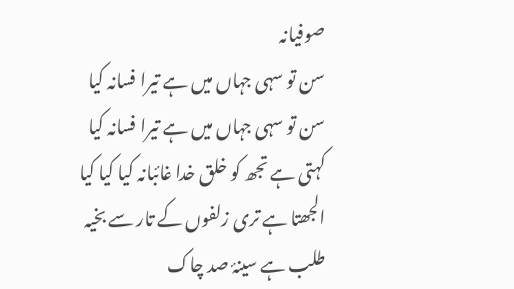صوفیانہ
سن تو سہی جہاں میں ہے تیرا فسانہ کیا سن تو سہی جہاں میں ہے تیرا فسانہ کیا کہتی ہے تجھ کو خلق خدا غائبانہ کیا کیا کیا الجھتا ہے تری زلفوں کے تار سے بخیہ طلب ہے سینۂ صد چاک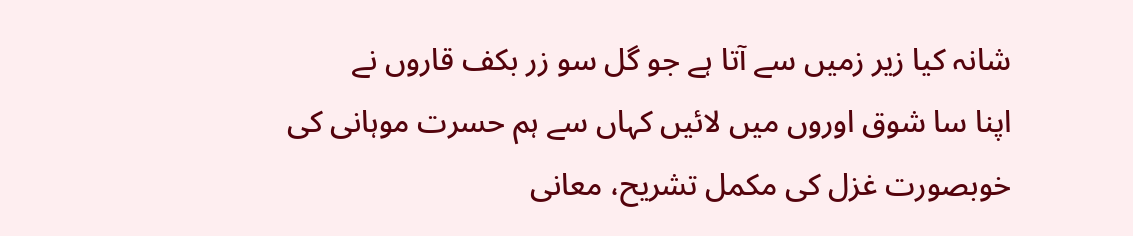شانہ کیا زیر زمیں سے آتا ہے جو گل سو زر بکف قاروں نے
اپنا سا شوق اوروں میں لائیں کہاں سے ہم حسرت موہانی کی خوبصورت غزل کی مکمل تشریح، معانی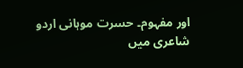اور مفہوم۔ حسرت موہانی اردو شاعری میں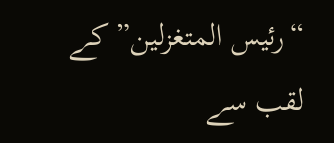“رئیس المتغزلین” کے لقب سے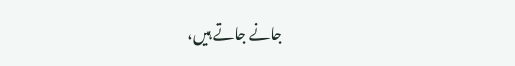جانے جاتے ہیں،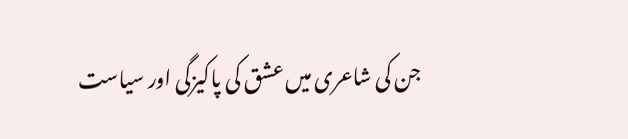جن کی شاعری میں عشق کی پاکیزگی اور سیاست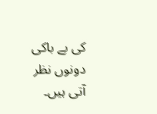کی بے باکی دونوں نظر آتی ہیں۔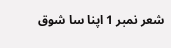شعر نمبر 1 اپنا سا شوق